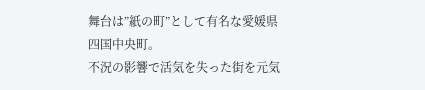舞台は”紙の町”として有名な愛媛県四国中央町。
不況の影響で活気を失った街を元気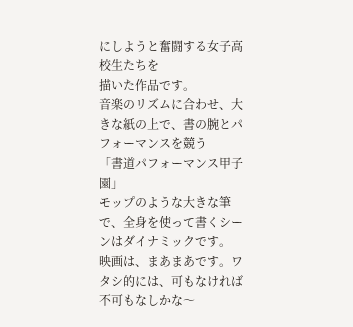にしようと奮闘する女子高校生たちを
描いた作品です。
音楽のリズムに合わせ、大きな紙の上で、書の腕とパフォーマンスを競う
「書道パフォーマンス甲子園」
モップのような大きな筆で、全身を使って書くシーンはダイナミックです。
映画は、まあまあです。ワタシ的には、可もなければ不可もなしかな〜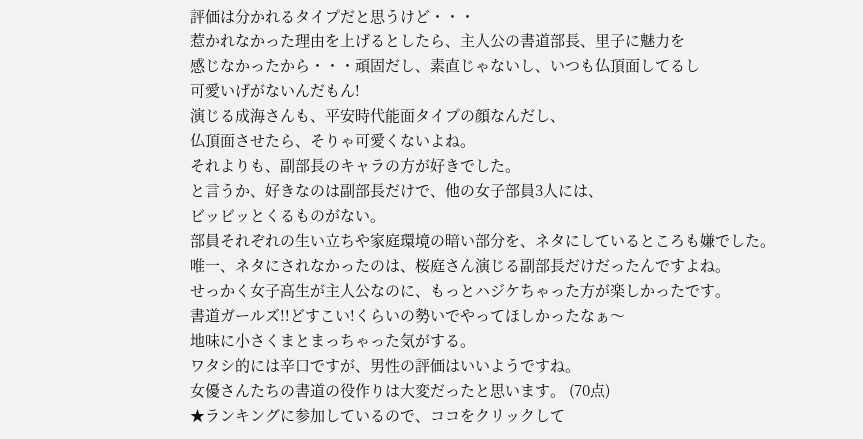評価は分かれるタイプだと思うけど・・・
惹かれなかった理由を上げるとしたら、主人公の書道部長、里子に魅力を
感じなかったから・・・頑固だし、素直じゃないし、いつも仏頂面してるし
可愛いげがないんだもん!
演じる成海さんも、平安時代能面タイプの顔なんだし、
仏頂面させたら、そりゃ可愛くないよね。
それよりも、副部長のキャラの方が好きでした。
と言うか、好きなのは副部長だけで、他の女子部員3人には、
ビッビッとくるものがない。
部員それぞれの生い立ちや家庭環境の暗い部分を、ネタにしているところも嫌でした。
唯一、ネタにされなかったのは、桜庭さん演じる副部長だけだったんですよね。
せっかく女子高生が主人公なのに、もっとハジケちゃった方が楽しかったです。
書道ガールズ!!どすこい!くらいの勢いでやってほしかったなぁ〜
地味に小さくまとまっちゃった気がする。
ワタシ的には辛口ですが、男性の評価はいいようですね。
女優さんたちの書道の役作りは大変だったと思います。 (70点)
★ランキングに参加しているので、ココをクリックして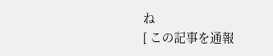ね
[ この記事を通報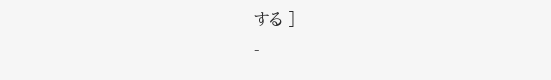する ]
-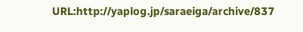URL:http://yaplog.jp/saraeiga/archive/837